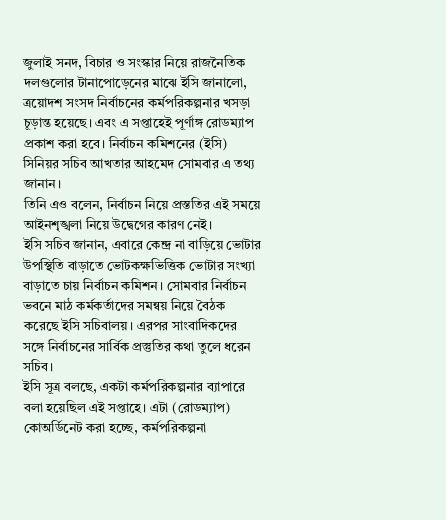জুলাই সনদ, বিচার ও সংস্কার নিয়ে রাজনৈতিক দলগুলোর টানাপোড়েনের মাঝে ইসি জানালো, ত্রয়োদশ সংসদ নির্বাচনের কর্মপরিকল্পনার খসড়া চূড়ান্ত হয়েছে। এবং এ সপ্তাহেই পূর্ণাঙ্গ রোডম্যাপ প্রকাশ করা হবে। নির্বাচন কমিশনের (ইসি) সিনিয়র সচিব আখতার আহমেদ সোমবার এ তথ্য জানান।
তিনি এও বলেন, নির্বাচন নিয়ে প্রস্ততির এই সময়ে আইনশৃঙ্খলা নিয়ে উদ্বেগের কারণ নেই।
ইসি সচিব জানান, এবারে কেন্দ্র না বাড়িয়ে ভোটার উপস্থিতি বাড়াতে ভোটকক্ষভিত্তিক ভোটার সংখ্যা বাড়াতে চায় নির্বাচন কমিশন। সোমবার নির্বাচন ভবনে মাঠ কর্মকর্তাদের সমন্বয় নিয়ে বৈঠক করেছে ইসি সচিবালয়। এরপর সাংবাদিকদের সঙ্গে নির্বাচনের সার্বিক প্রস্তুতির কথা তুলে ধরেন সচিব।
ইসি সূত্র বলছে, একটা কর্মপরিকল্পনার ব্যাপারে বলা হয়েছিল এই সপ্তাহে। এটা (রোডম্যাপ) কোঅর্ডিনেট করা হচ্ছে, কর্মপরিকল্পনা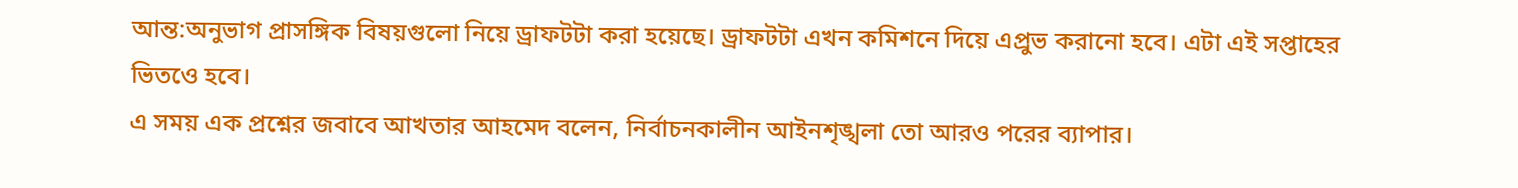আন্ত:অনুভাগ প্রাসঙ্গিক বিষয়গুলো নিয়ে ড্রাফটটা করা হয়েছে। ড্রাফটটা এখন কমিশনে দিয়ে এপ্রুভ করানো হবে। এটা এই সপ্তাহের ভিতওে হবে।
এ সময় এক প্রশ্নের জবাবে আখতার আহমেদ বলেন, নির্বাচনকালীন আইনশৃঙ্খলা তো আরও পরের ব্যাপার।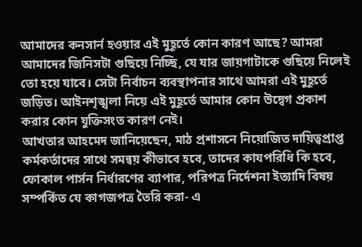আমাদের কনসার্ন হওয়ার এই মুহূর্তে কোন কারণ আছে? আমরা আমাদের জিনিসটা গুছিয়ে নিচ্ছি, যে যার জায়গাটাকে গুছিয়ে নিলেই তো হয়ে যাবে। সেটা নির্বাচন ব্যবস্থাপনার সাথে আমরা এই মুহূর্তে জড়িত। আইনশৃঙ্খলা নিয়ে এই মুহূর্তে আমার কোন উদ্বেগ প্রকাশ করার কোন যুক্তিসংত কারণ নেই।
আখতার আহমেদ জানিয়েছেন, মাঠ প্রশাসনে নিয়োজিত দায়িত্বপ্রাপ্ত কর্মকর্তাদের সাথে সমন্বয় কীভাবে হবে, তাদের কাযপরিধি কি হবে, ফোকাল পার্সন নির্ধারণের ব্যাপার, পরিপত্র নির্দেশনা ইত্যাদি বিষয় সম্পর্কিত যে কাগজপত্র তৈরি করা- এ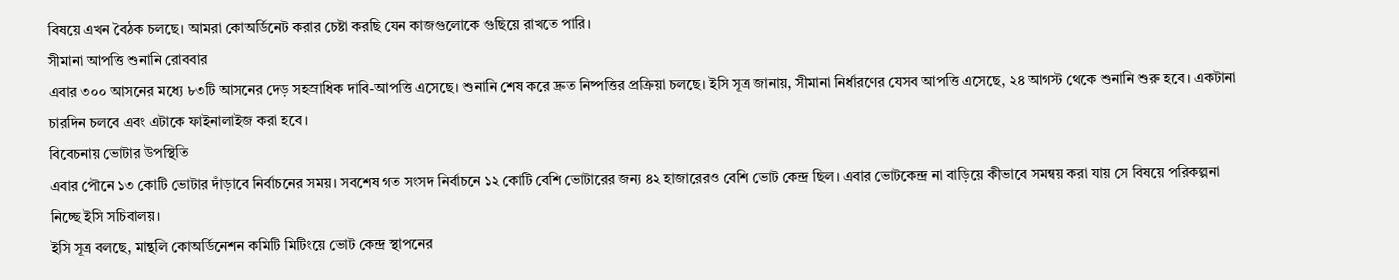বিষয়ে এখন বৈঠক চলছে। আমরা কোঅর্ডিনেট করার চেষ্টা করছি যেন কাজগুলোকে গুছিয়ে রাখতে পারি।
সীমানা আপত্তি শুনানি রোববার
এবার ৩০০ আসনের মধ্যে ৮৩টি আসনের দেড় সহস্রাধিক দাবি-আপত্তি এসেছে। শুনানি শেষ করে দ্রুত নিষ্পত্তির প্রক্রিয়া চলছে। ইসি সূত্র জানায়, সীমানা নির্ধারণের যেসব আপত্তি এসেছে, ২৪ আগস্ট থেকে শুনানি শুরু হবে। একটানা চারদিন চলবে এবং এটাকে ফাইনালাইজ করা হবে।
বিবেচনায় ভোটার উপস্থিতি
এবার পৌনে ১৩ কোটি ভোটার দাঁড়াবে নির্বাচনের সময়। সবশেষ গত সংসদ নির্বাচনে ১২ কোটি বেশি ভোটারের জন্য ৪২ হাজারেরও বেশি ভোট কেন্দ্র ছিল। এবার ভোটকেন্দ্র না বাড়িয়ে কীভাবে সমন্বয় করা যায় সে বিষয়ে পরিকল্পনা নিচ্ছে ইসি সচিবালয়।
ইসি সূত্র বলছে, মান্থলি কোঅর্ডিনেশন কমিটি মিটিংয়ে ভোট কেন্দ্র স্থাপনের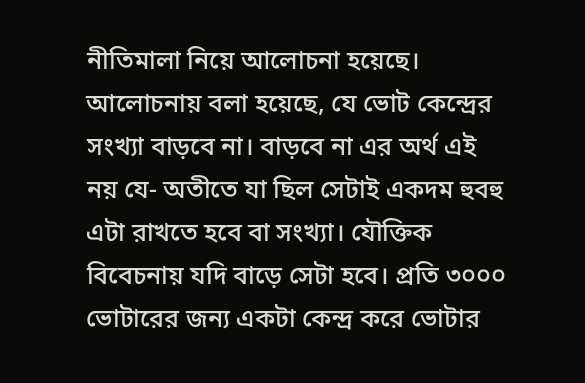নীতিমালা নিয়ে আলোচনা হয়েছে। আলোচনায় বলা হয়েছে, যে ভোট কেন্দ্রের সংখ্যা বাড়বে না। বাড়বে না এর অর্থ এই নয় যে- অতীতে যা ছিল সেটাই একদম হুবহু এটা রাখতে হবে বা সংখ্যা। যৌক্তিক বিবেচনায় যদি বাড়ে সেটা হবে। প্রতি ৩০০০ ভোটারের জন্য একটা কেন্দ্র করে ভোটার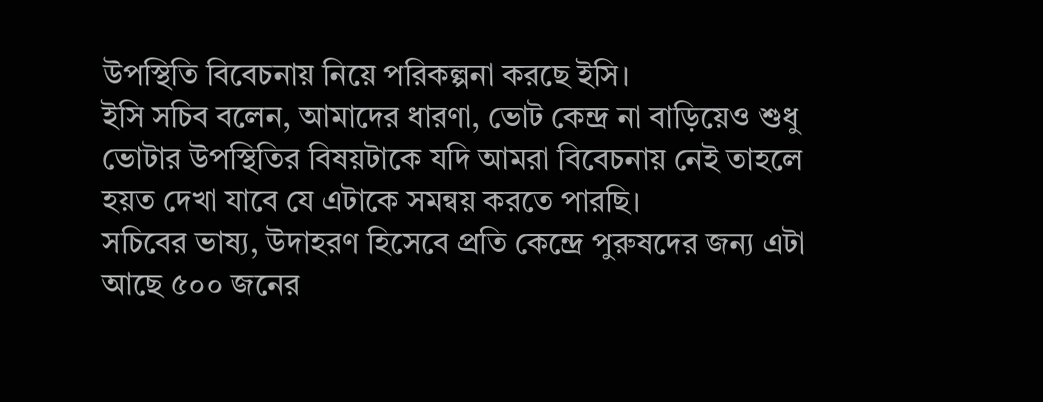উপস্থিতি বিবেচনায় নিয়ে পরিকল্পনা করছে ইসি।
ইসি সচিব বলেন, আমাদের ধারণা, ভোট কেন্দ্র না বাড়িয়েও শুধু ভোটার উপস্থিতির বিষয়টাকে যদি আমরা বিবেচনায় নেই তাহলে হয়ত দেখা যাবে যে এটাকে সমন্বয় করতে পারছি।
সচিবের ভাষ্য, উদাহরণ হিসেবে প্রতি কেন্দ্রে পুরুষদের জন্য এটা আছে ৫০০ জনের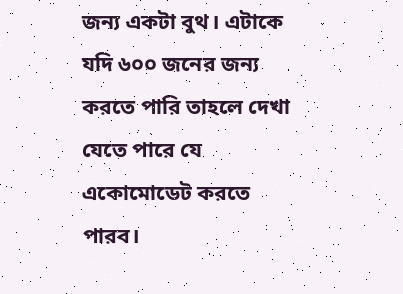জন্য একটা বুথ। এটাকে যদি ৬০০ জনের জন্য করতে পারি তাহলে দেখা যেতে পারে যে একোমোডেট করতে পারব।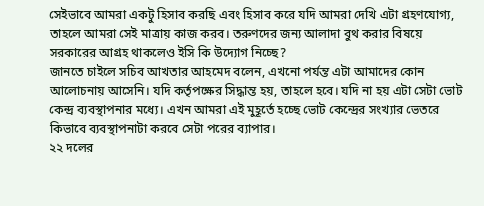সেইভাবে আমরা একটু হিসাব করছি এবং হিসাব করে যদি আমরা দেখি এটা গ্রহণযোগ্য, তাহলে আমরা সেই মাত্রায় কাজ করব। তরুণদের জন্য আলাদা বুথ করার বিষয়ে সরকারের আগ্রহ থাকলেও ইসি কি উদ্যোগ নিচ্ছে?
জানতে চাইলে সচিব আখতার আহমেদ বলেন, এখনো পর্যন্ত এটা আমাদের কোন আলোচনায় আসেনি। যদি কর্তৃপক্ষের সিদ্ধান্ত হয়, তাহলে হবে। যদি না হয় এটা সেটা ভোট কেন্দ্র ব্যবস্থাপনার মধ্যে। এখন আমরা এই মুহূর্তে হচ্ছে ভোট কেন্দ্রের সংখ্যার ভেতরে কিভাবে ব্যবস্থাপনাটা করবে সেটা পরের ব্যাপার।
২২ দলের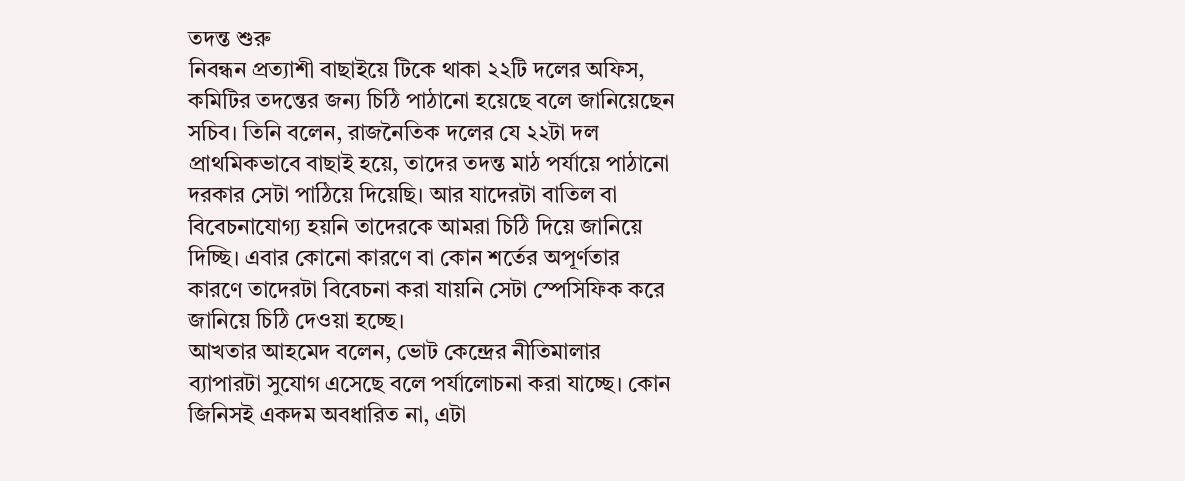তদন্ত শুরু
নিবন্ধন প্রত্যাশী বাছাইয়ে টিকে থাকা ২২টি দলের অফিস, কমিটির তদন্তের জন্য চিঠি পাঠানো হয়েছে বলে জানিয়েছেন সচিব। তিনি বলেন, রাজনৈতিক দলের যে ২২টা দল প্রাথমিকভাবে বাছাই হয়ে, তাদের তদন্ত মাঠ পর্যায়ে পাঠানো দরকার সেটা পাঠিয়ে দিয়েছি। আর যাদেরটা বাতিল বা বিবেচনাযোগ্য হয়নি তাদেরকে আমরা চিঠি দিয়ে জানিয়ে দিচ্ছি। এবার কোনো কারণে বা কোন শর্তের অপূর্ণতার কারণে তাদেরটা বিবেচনা করা যায়নি সেটা স্পেসিফিক করে জানিয়ে চিঠি দেওয়া হচ্ছে।
আখতার আহমেদ বলেন, ভোট কেন্দ্রের নীতিমালার ব্যাপারটা সুযোগ এসেছে বলে পর্যালোচনা করা যাচ্ছে। কোন জিনিসই একদম অবধারিত না, এটা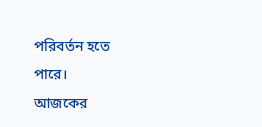পরিবর্তন হতে পারে।
আজকের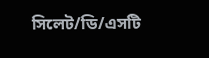সিলেট/ডি/এসটি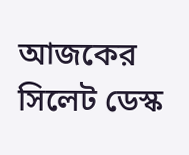আজকের সিলেট ডেস্ক